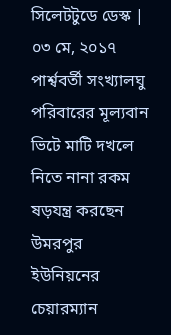সিলেটটুডে ডেস্ক | ০৩ মে, ২০১৭
পার্শ্ববর্তী সংখ্যালঘু পরিবারের মূল্যবান ভিটে মাটি দখলে নিতে নানা রকম ষড়যন্ত্র করছেন উমরপুর ইউনিয়নের চেয়ারম্যান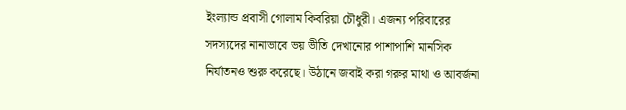ইংল্যান্ড প্রবাসী গোলাম কিবরিয়া চৌধুরী। এজন্য পরিবারের সদস্যদের নানাভাবে ভয় ভীতি দেখানোর পাশাপাশি মানসিক নির্যাতনও শুরু করেছে। উঠানে জবাই করা গরুর মাথা ও আবর্জনা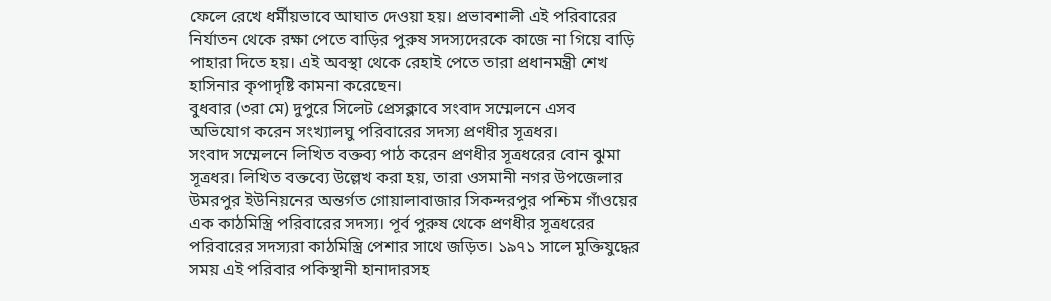ফেলে রেখে ধর্মীয়ভাবে আঘাত দেওয়া হয়। প্রভাবশালী এই পরিবারের নির্যাতন থেকে রক্ষা পেতে বাড়ির পুরুষ সদস্যদেরকে কাজে না গিয়ে বাড়ি পাহারা দিতে হয়। এই অবস্থা থেকে রেহাই পেতে তারা প্রধানমন্ত্রী শেখ হাসিনার কৃপাদৃষ্টি কামনা করেছেন।
বুধবার (৩রা মে) দুপুরে সিলেট প্রেসক্লাবে সংবাদ সম্মেলনে এসব অভিযোগ করেন সংখ্যালঘু পরিবারের সদস্য প্রণধীর সূত্রধর।
সংবাদ সম্মেলনে লিখিত বক্তব্য পাঠ করেন প্রণধীর সূত্রধরের বোন ঝুমা সূত্রধর। লিখিত বক্তব্যে উল্লেখ করা হয়, তারা ওসমানী নগর উপজেলার উমরপুর ইউনিয়নের অন্তর্গত গোয়ালাবাজার সিকন্দরপুর পশ্চিম গাঁওয়ের এক কাঠমিস্ত্রি পরিবারের সদস্য। পূর্ব পুরুষ থেকে প্রণধীর সূত্রধরের পরিবারের সদস্যরা কাঠমিস্ত্রি পেশার সাথে জড়িত। ১৯৭১ সালে মুক্তিযুদ্ধের সময় এই পরিবার পকিস্থানী হানাদারসহ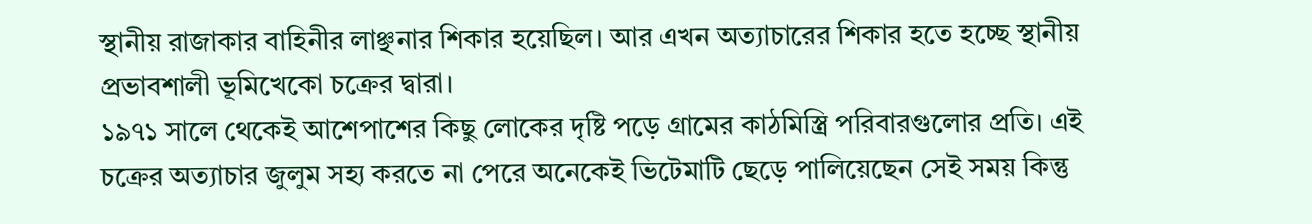স্থানীয় রাজাকার বাহিনীর লাঞ্ছনার শিকার হয়েছিল। আর এখন অত্যাচারের শিকার হতে হচ্ছে স্থানীয় প্রভাবশালী ভূমিখেকো চক্রের দ্বারা।
১৯৭১ সালে থেকেই আশেপাশের কিছু লোকের দৃষ্টি পড়ে গ্রামের কাঠমিস্ত্রি পরিবারগুলোর প্রতি। এই চক্রের অত্যাচার জুলুম সহ্য করতে না পেরে অনেকেই ভিটেমাটি ছেড়ে পালিয়েছেন সেই সময় কিন্তু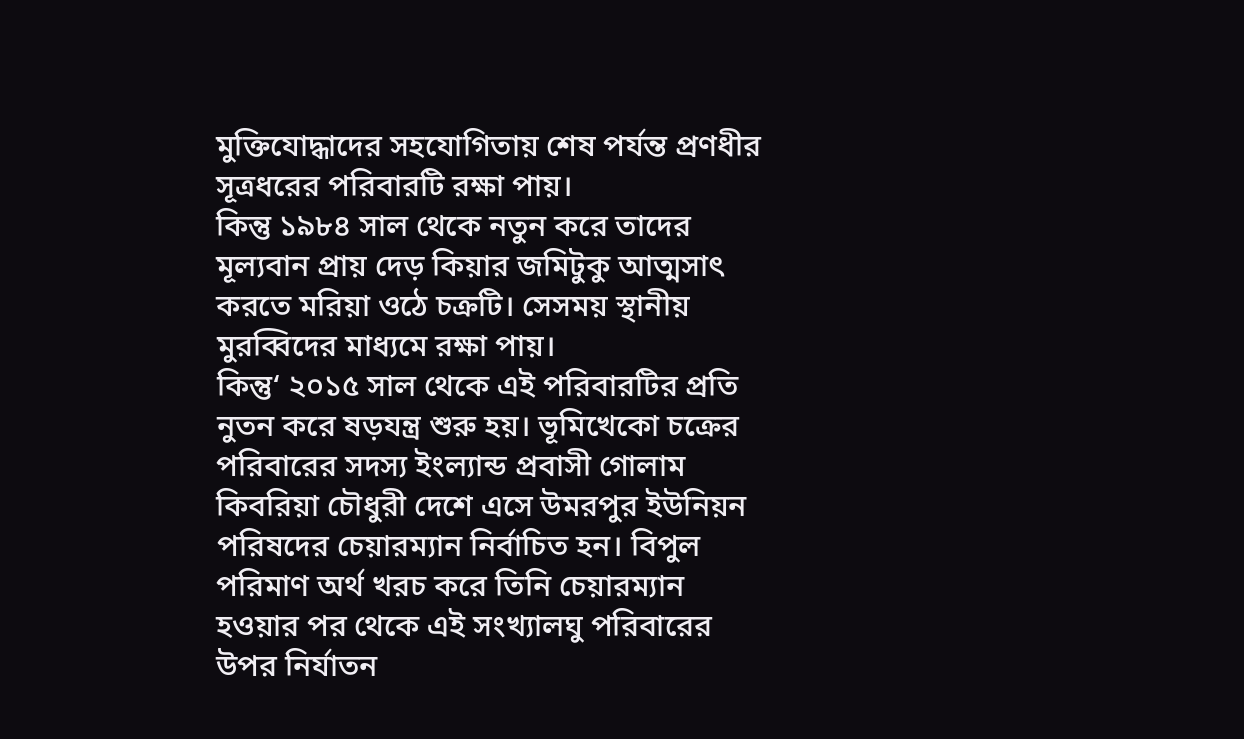মুক্তিযোদ্ধাদের সহযোগিতায় শেষ পর্যন্ত প্রণধীর সূত্রধরের পরিবারটি রক্ষা পায়।
কিন্তু ১৯৮৪ সাল থেকে নতুন করে তাদের মূল্যবান প্রায় দেড় কিয়ার জমিটুকু আত্মসাৎ করতে মরিয়া ওঠে চক্রটি। সেসময় স্থানীয় মুরব্বিদের মাধ্যমে রক্ষা পায়।
কিন্তু‘ ২০১৫ সাল থেকে এই পরিবারটির প্রতি নুতন করে ষড়যন্ত্র শুরু হয়। ভূমিখেকো চক্রের পরিবারের সদস্য ইংল্যান্ড প্রবাসী গোলাম কিবরিয়া চৌধুরী দেশে এসে উমরপুর ইউনিয়ন পরিষদের চেয়ারম্যান নির্বাচিত হন। বিপুল পরিমাণ অর্থ খরচ করে তিনি চেয়ারম্যান হওয়ার পর থেকে এই সংখ্যালঘু পরিবারের উপর নির্যাতন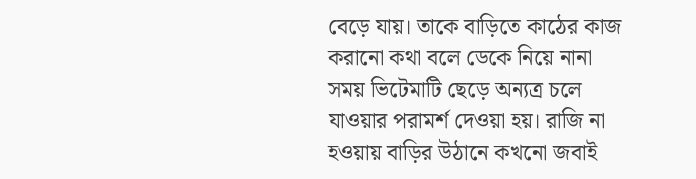বেড়ে যায়। তাকে বাড়িতে কাঠের কাজ করানো কথা বলে ডেকে নিয়ে নানা সময় ভিটেমাটি ছেড়ে অন্যত্র চলে যাওয়ার পরামর্শ দেওয়া হয়। রাজি না হওয়ায় বাড়ির উঠানে কখনো জবাই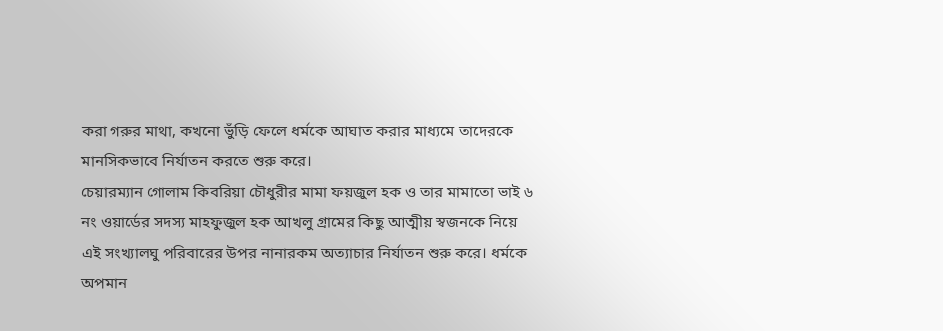করা গরুর মাথা, কখনো ভুঁড়ি ফেলে ধর্মকে আঘাত করার মাধ্যমে তাদেরকে মানসিকভাবে নির্যাতন করতে শুরু করে।
চেয়ারম্যান গোলাম কিবরিয়া চৌধুরীর মামা ফয়জুল হক ও তার মামাতো ভাই ৬ নং ওয়ার্ডের সদস্য মাহফুজুল হক আখলু গ্রামের কিছু আত্মীয় স্বজনকে নিয়ে এই সংখ্যালঘু পরিবারের উপর নানারকম অত্যাচার নির্যাতন শুরু করে। ধর্মকে অপমান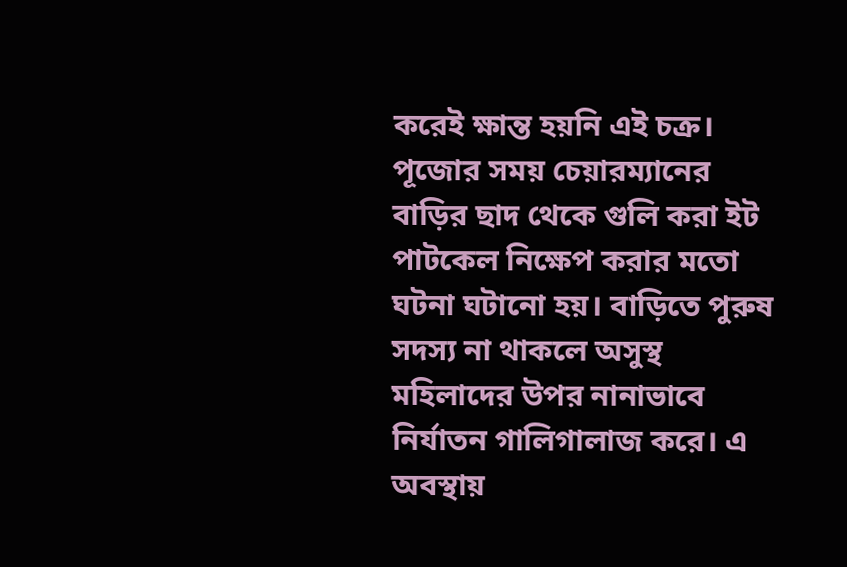করেই ক্ষান্ত হয়নি এই চক্র। পূজোর সময় চেয়ারম্যানের বাড়ির ছাদ থেকে গুলি করা ইট পাটকেল নিক্ষেপ করার মতো ঘটনা ঘটানো হয়। বাড়িতে পুরুষ সদস্য না থাকলে অসুস্থ মহিলাদের উপর নানাভাবে নির্যাতন গালিগালাজ করে। এ অবস্থায়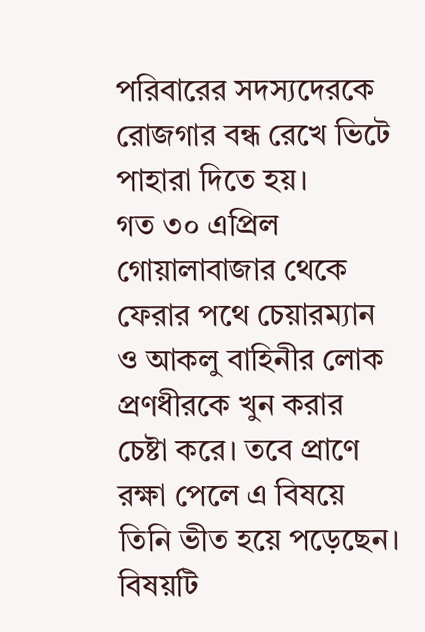পরিবারের সদস্যদেরকে রোজগার বন্ধ রেখে ভিটে পাহারা দিতে হয়।
গত ৩০ এপ্রিল গোয়ালাবাজার থেকে ফেরার পথে চেয়ারম্যান ও আকলু বাহিনীর লোক প্রণধীরকে খুন করার চেষ্টা করে। তবে প্রাণে রক্ষা পেলে এ বিষয়ে তিনি ভীত হয়ে পড়েছেন। বিষয়টি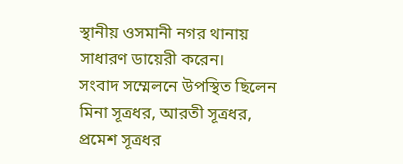স্থানীয় ওসমানী নগর থানায় সাধারণ ডায়েরী করেন।
সংবাদ সম্মেলনে উপস্থিত ছিলেন মিনা সূত্রধর, আরতী সূত্রধর, প্রমেশ সূত্রধর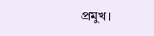প্রমুখ।